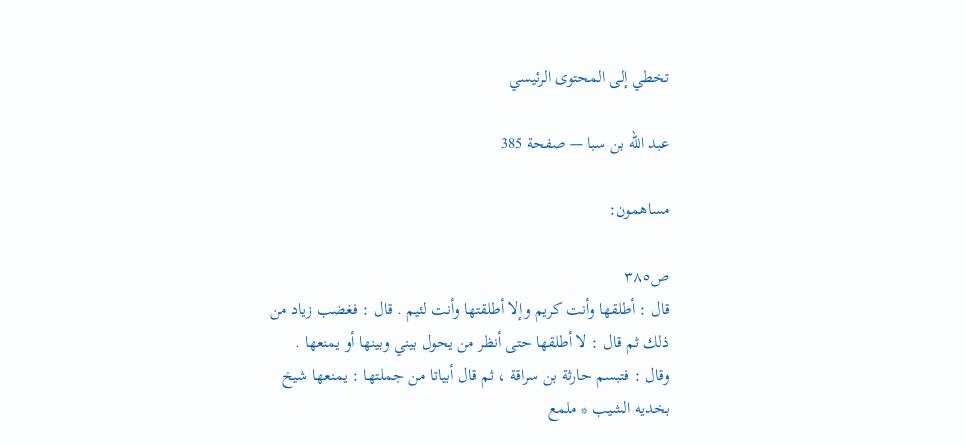تخطي إلى المحتوى الرئيسي

عبد الله بن سبا — صفحة 385

مساهمون:

ص٣٨٥
قال : أطلقها وأنت كريم وإلا أطلقتها وأنت لئيم . قال : فغضب زياد من ذلك ثم قال : لا أطلقها حتى أنظر من يحول بيني وبينها أو يمنعها . وقال : فتبسم حارثة بن سراقة ، ثم قال أبياتا من جملتها : يمنعها شيخ بخديه الشيب * ملمع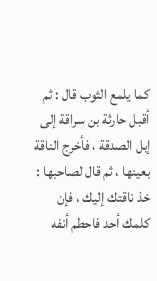كما يلمع الثوب قال : ثم أقبل حارثة بن سراقة إلى إبل الصدقة ، فأخرج الناقة بعينها ، ثم قال لصاحبها : خذ ناقتك إليك ، فإن كلمك أحد فاحطم أنفه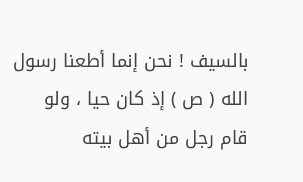بالسيف ! نحن إنما أطعنا رسول الله ( ص ) إذ كان حيا ، ولو قام رجل من أهل بيته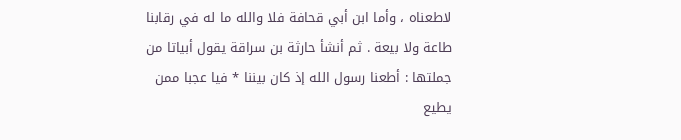لاطعناه ، وأما ابن أبي قحافة فلا والله ما له في رقابنا طاعة ولا بيعة . ثم أنشأ حارثة بن سراقة يقول أبياتا من جملتها : أطعنا رسول الله إذ كان بيننا * فيا عجبا ممن يطيع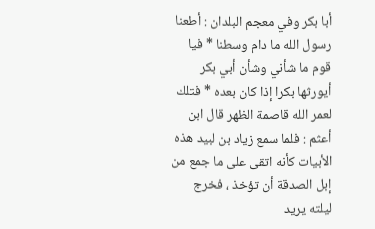أبا بكر وفي معجم البلدان : أطعنا رسول الله ما دام وسطنا * فيا قوم ما شأني وشأن أبي بكر أيورثها بكرا إذا كان بعده * فتلك لعمر الله قاصمة الظهر قال ابن أعثم : فلما سمع زياد بن لبيد هذه الأبيات كأنه اتقى على ما جمع من إبل الصدقة أن تؤخذ ، فخرج ليلته يريد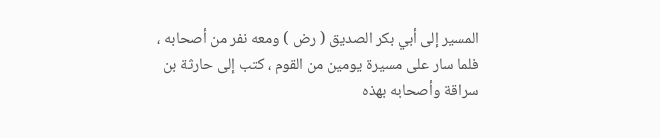المسير إلى أبي بكر الصديق ( رض ) ومعه نفر من أصحابه ، فلما سار على مسيرة يومين من القوم ، كتب إلى حارثة بن سراقة وأصحابه بهذه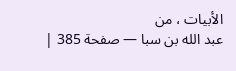الأبيات ، من
عبد الله بن سبا — صفحة 385 |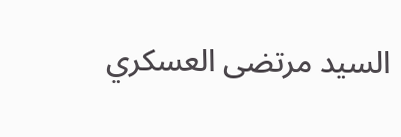السيد مرتضى العسكري